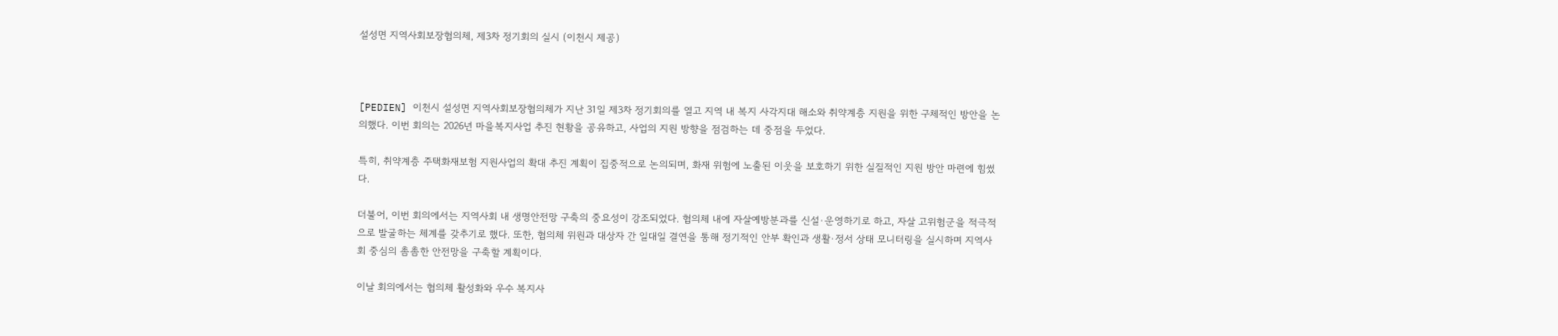설성면 지역사회보장협의체, 제3차 정기회의 실시 (이천시 제공)



[PEDIEN] 이천시 설성면 지역사회보장협의체가 지난 31일 제3차 정기회의를 열고 지역 내 복지 사각지대 해소와 취약계층 지원을 위한 구체적인 방안을 논의했다. 이번 회의는 2026년 마을복지사업 추진 현황을 공유하고, 사업의 지원 방향을 점검하는 데 중점을 두었다.

특히, 취약계층 주택화재보험 지원사업의 확대 추진 계획이 집중적으로 논의되며, 화재 위험에 노출된 이웃을 보호하기 위한 실질적인 지원 방안 마련에 힘썼다.

더불어, 이번 회의에서는 지역사회 내 생명안전망 구축의 중요성이 강조되었다. 협의체 내에 자살예방분과를 신설·운영하기로 하고, 자살 고위험군을 적극적으로 발굴하는 체계를 갖추기로 했다. 또한, 협의체 위원과 대상자 간 일대일 결연을 통해 정기적인 안부 확인과 생활·정서 상태 모니터링을 실시하며 지역사회 중심의 촘촘한 안전망을 구축할 계획이다.

이날 회의에서는 협의체 활성화와 우수 복지사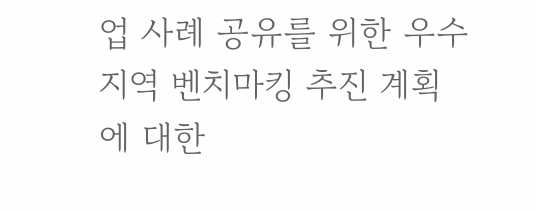업 사례 공유를 위한 우수 지역 벤치마킹 추진 계획에 대한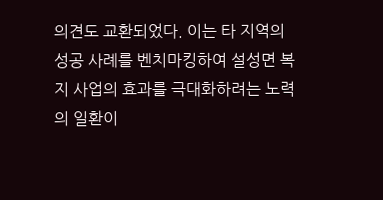의견도 교환되었다. 이는 타 지역의 성공 사례를 벤치마킹하여 설성면 복지 사업의 효과를 극대화하려는 노력의 일환이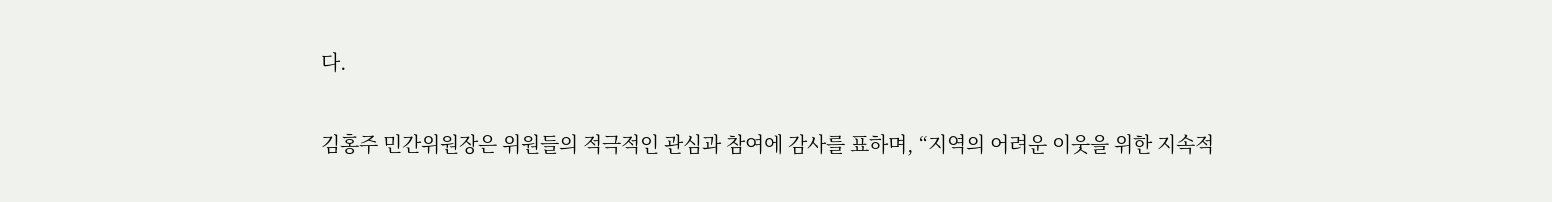다.

김홍주 민간위원장은 위원들의 적극적인 관심과 참여에 감사를 표하며, “지역의 어려운 이웃을 위한 지속적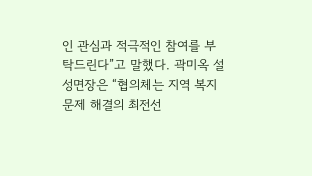인 관심과 적극적인 참여를 부탁드린다”고 말했다. 곽미옥 설성면장은 “협의체는 지역 복지 문제 해결의 최전선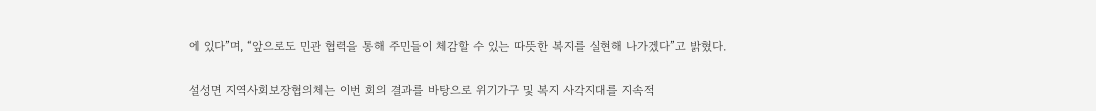에 있다”며, “앞으로도 민관 협력을 통해 주민들이 체감할 수 있는 따뜻한 복지를 실현해 나가겠다”고 밝혔다.

설성면 지역사회보장협의체는 이번 회의 결과를 바탕으로 위기가구 및 복지 사각지대를 지속적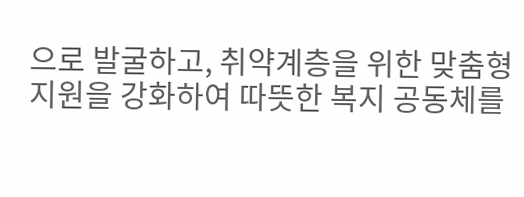으로 발굴하고, 취약계층을 위한 맞춤형 지원을 강화하여 따뜻한 복지 공동체를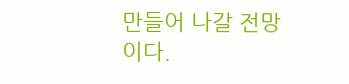만들어 나갈 전망이다.